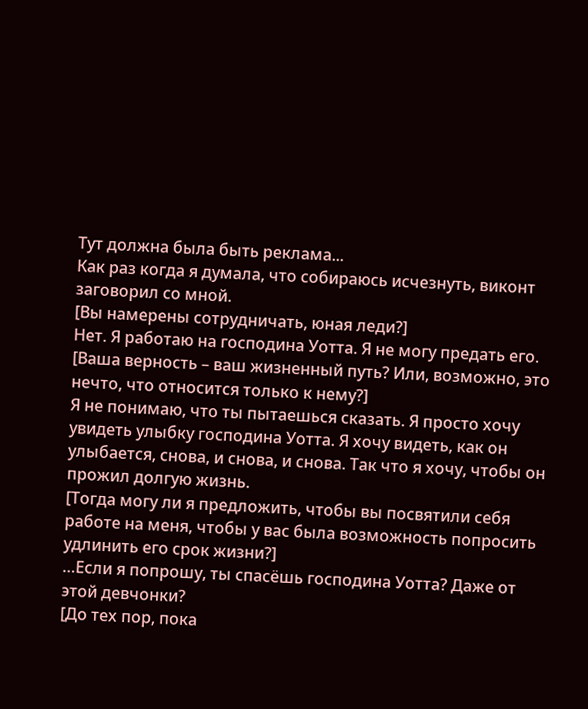Тут должна была быть реклама...
Как раз когда я думала, что собираюсь исчезнуть, виконт заговорил со мной.
[Вы намерены сотрудничать, юная леди?]
Нет. Я работаю на господина Уотта. Я не могу предать его.
[Ваша верность – ваш жизненный путь? Или, возможно, это нечто, что относится только к нему?]
Я не понимаю, что ты пытаешься сказать. Я просто хочу увидеть улыбку господина Уотта. Я хочу видеть, как он улыбается, снова, и снова, и снова. Так что я хочу, чтобы он прожил долгую жизнь.
[Тогда могу ли я предложить, чтобы вы посвятили себя работе на меня, чтобы у вас была возможность попросить удлинить его срок жизни?]
…Если я попрошу, ты спасёшь господина Уотта? Даже от этой девчонки?
[До тех пор, пока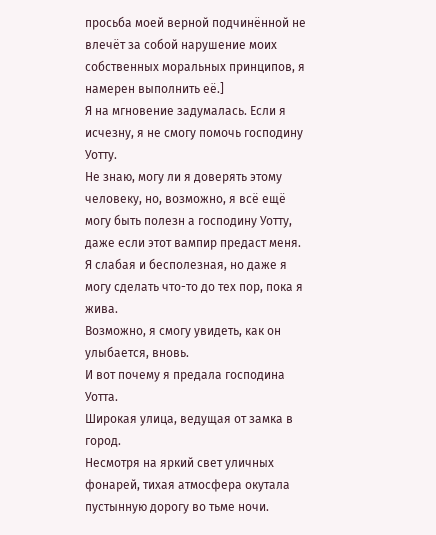просьба моей верной подчинённой не влечёт за собой нарушение моих собственных моральных принципов, я намерен выполнить её.]
Я на мгновение задумалась. Если я исчезну, я не смогу помочь господину Уотту.
Не знаю, могу ли я доверять этому человеку, но, возможно, я всё ещё могу быть полезн а господину Уотту, даже если этот вампир предаст меня.
Я слабая и бесполезная, но даже я могу сделать что-то до тех пор, пока я жива.
Возможно, я смогу увидеть, как он улыбается, вновь.
И вот почему я предала господина Уотта.
Широкая улица, ведущая от замка в город.
Несмотря на яркий свет уличных фонарей, тихая атмосфера окутала пустынную дорогу во тьме ночи.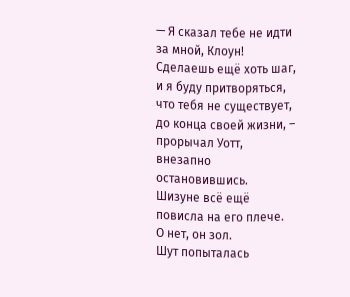— Я сказал тебе не идти за мной, Клоун! Сделаешь ещё хоть шаг, и я буду притворяться, что тебя не существует, до конца своей жизни, – прорычал Уотт, внезапно остановившись.
Шизуне всё ещё повисла на его плече.
О нет, он зол.
Шут попыталась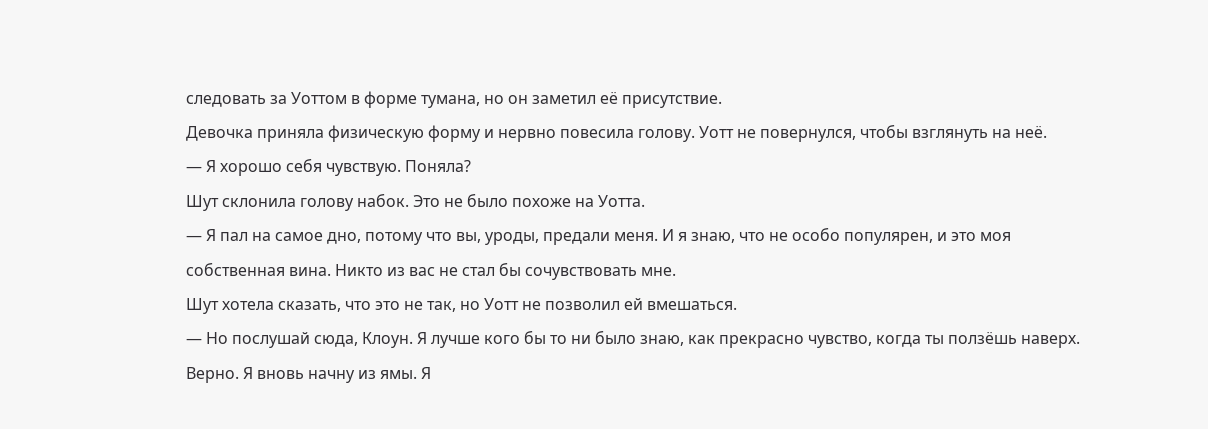следовать за Уоттом в форме тумана, но он заметил её присутствие.
Девочка приняла физическую форму и нервно повесила голову. Уотт не повернулся, чтобы взглянуть на неё.
— Я хорошо себя чувствую. Поняла?
Шут склонила голову набок. Это не было похоже на Уотта.
— Я пал на самое дно, потому что вы, уроды, предали меня. И я знаю, что не особо популярен, и это моя собственная вина. Никто из вас не стал бы сочувствовать мне.
Шут хотела сказать, что это не так, но Уотт не позволил ей вмешаться.
— Но послушай сюда, Клоун. Я лучше кого бы то ни было знаю, как прекрасно чувство, когда ты ползёшь наверх. Верно. Я вновь начну из ямы. Я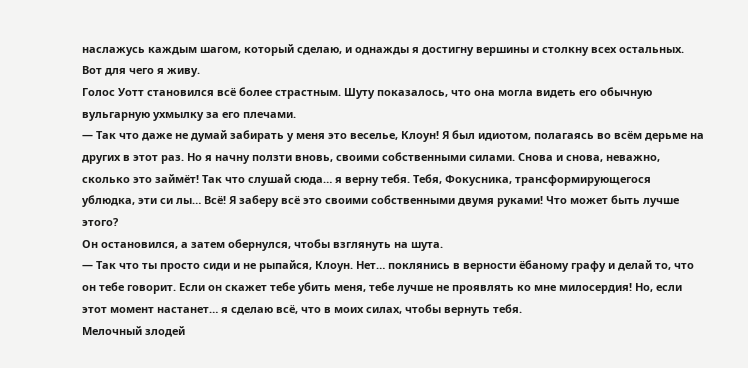наслажусь каждым шагом, который сделаю, и однажды я достигну вершины и столкну всех остальных. Вот для чего я живу.
Голос Уотт становился всё более страстным. Шуту показалось, что она могла видеть его обычную вульгарную ухмылку за его плечами.
— Так что даже не думай забирать у меня это веселье, Клоун! Я был идиотом, полагаясь во всём дерьме на других в этот раз. Но я начну ползти вновь, своими собственными силами. Снова и снова, неважно, сколько это займёт! Так что слушай сюда… я верну тебя. Тебя, Фокусника, трансформирующегося ублюдка, эти си лы… Всё! Я заберу всё это своими собственными двумя руками! Что может быть лучше этого?
Он остановился, а затем обернулся, чтобы взглянуть на шута.
— Так что ты просто сиди и не рыпайся, Клоун. Нет… поклянись в верности ёбаному графу и делай то, что он тебе говорит. Если он скажет тебе убить меня, тебе лучше не проявлять ко мне милосердия! Но, если этот момент настанет… я сделаю всё, что в моих силах, чтобы вернуть тебя.
Мелочный злодей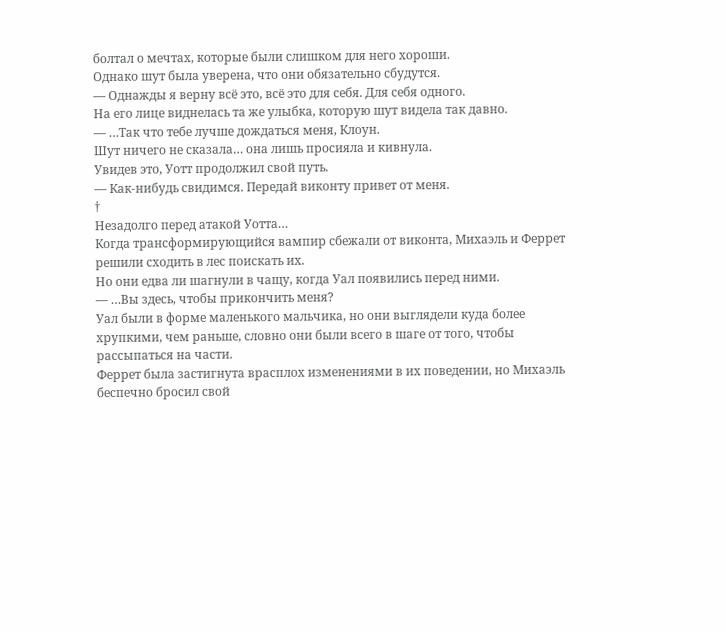болтал о мечтах, которые были слишком для него хороши.
Однако шут была уверена, что они обязательно сбудутся.
— Однажды я верну всё это, всё это для себя. Для себя одного.
На его лице виднелась та же улыбка, которую шут видела так давно.
— …Так что тебе лучше дождаться меня, Клоун.
Шут ничего не сказала… она лишь просияла и кивнула.
Увидев это, Уотт продолжил свой путь.
— Как-нибудь свидимся. Передай виконту привет от меня.
†
Незадолго перед атакой Уотта…
Когда трансформирующийся вампир сбежали от виконта, Михаэль и Феррет решили сходить в лес поискать их.
Но они едва ли шагнули в чащу, когда Уал появились перед ними.
— …Вы здесь, чтобы прикончить меня?
Уал были в форме маленького мальчика, но они выглядели куда более хрупкими, чем раньше, словно они были всего в шаге от того, чтобы рассыпаться на части.
Феррет была застигнута врасплох изменениями в их поведении, но Михаэль беспечно бросил свой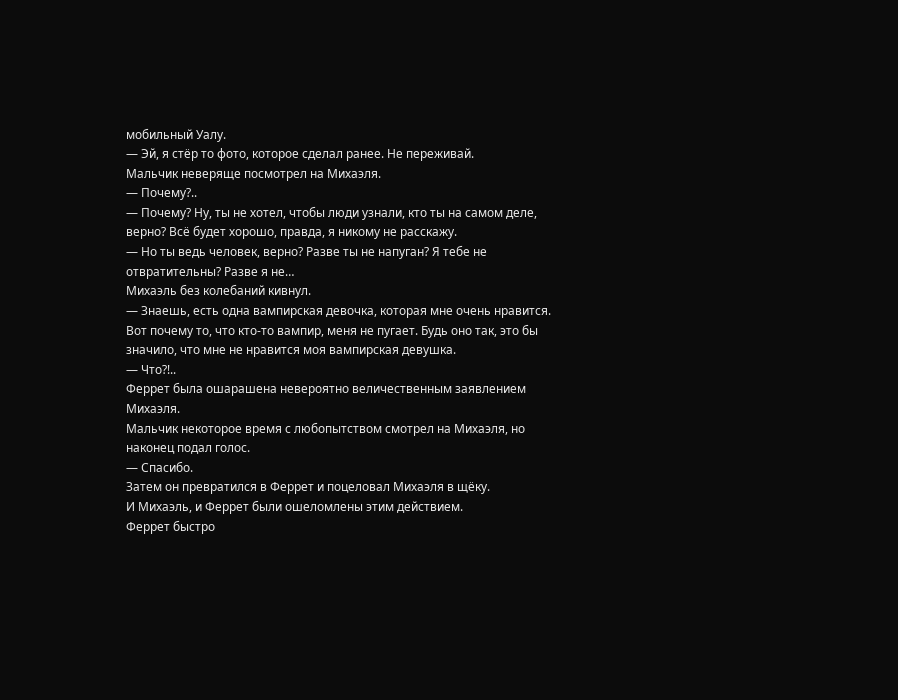мобильный Уалу.
— Эй, я стёр то фото, которое сделал ранее. Не переживай.
Мальчик неверяще посмотрел на Михаэля.
— Почему?..
— Почему? Ну, ты не хотел, чтобы люди узнали, кто ты на самом деле, верно? Всё будет хорошо, правда, я никому не расскажу.
— Но ты ведь человек, верно? Разве ты не напуган? Я тебе не отвратительны? Разве я не…
Михаэль без колебаний кивнул.
— Знаешь, есть одна вампирская девочка, которая мне очень нравится. Вот почему то, что кто-то вампир, меня не пугает. Будь оно так, это бы значило, что мне не нравится моя вампирская девушка.
— Что?!..
Феррет была ошарашена невероятно величественным заявлением Михаэля.
Мальчик некоторое время с любопытством смотрел на Михаэля, но наконец подал голос.
— Спасибо.
Затем он превратился в Феррет и поцеловал Михаэля в щёку.
И Михаэль, и Феррет были ошеломлены этим действием.
Феррет быстро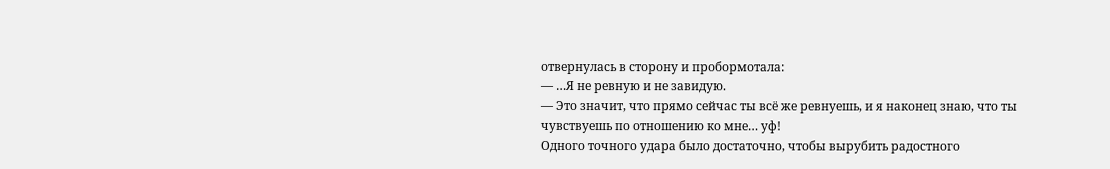отвернулась в сторону и пробормотала:
— …Я не ревную и не завидую.
— Это значит, что прямо сейчас ты всё же ревнуешь, и я наконец знаю, что ты чувствуешь по отношению ко мне… уф!
Одного точного удара было достаточно, чтобы вырубить радостного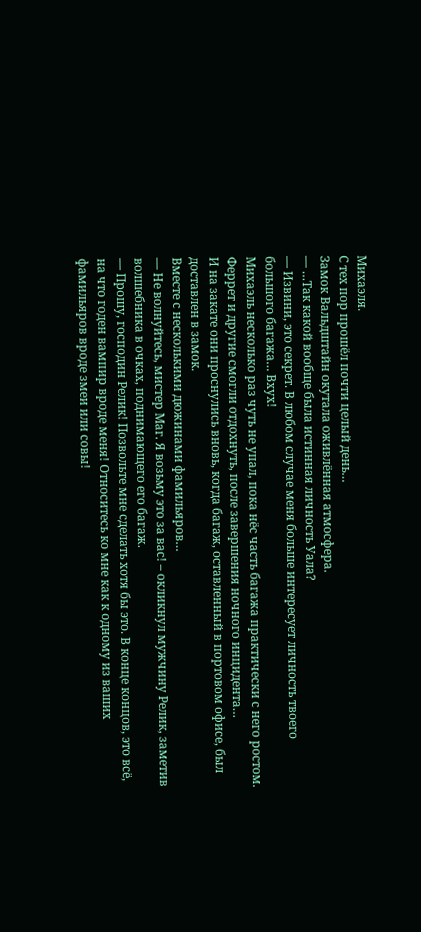Михаэля.
С тех пор прошёл почти целый день…
Замок Вальдштайн окутала оживлённая атмосфера.
— …Так какой вообще была истинная личность Уала?
— Извини, это секрет. В любом случае меня больше интересует личность твоего большого багажа… Вхух!
Михаэль несколько раз чуть не упал, пока нёс часть багажа практически с него ростом.
Феррет и другие смогли отдохнуть, после завершения ночного инцидента…
И на закате они проснулись вновь, когда багаж, оставленный в портовом офисе, был доставлен в замок.
Вместе с несколькими дюжинами фамильяров…
— Не волнуйтесь, мистер Маг. Я возьму это за вас! – окликнул мужчину Релик, заметив волшебника в очках, поднимающего его багаж.
— Прошу, господин Релик! Позвольте мне сделать хотя бы это. В конце концов, это всё, на что годен вампир вроде меня! Относитесь ко мне как к одному из ваших фамильяров вроде змеи или совы!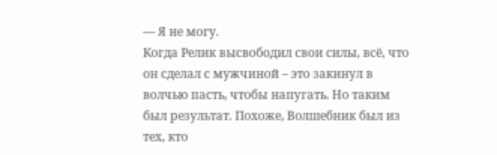— Я не могу.
Когда Релик высвободил свои силы, всё, что он сделал с мужчиной – это закинул в волчью пасть, чтобы напугать. Но таким был результат. Похоже, Волшебник был из тех, кто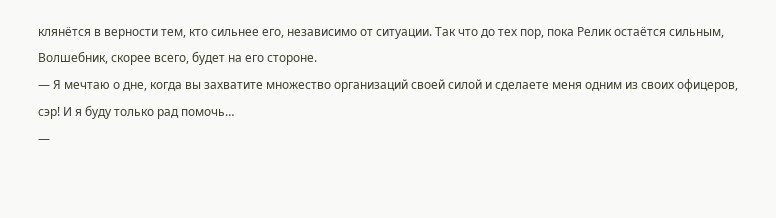клянётся в верности тем, кто сильнее его, независимо от ситуации. Так что до тех пор, пока Релик остаётся сильным, Волшебник, скорее всего, будет на его стороне.
— Я мечтаю о дне, когда вы захватите множество организаций своей силой и сделаете меня одним из своих офицеров, сэр! И я буду только рад помочь…
—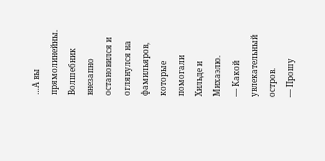…А вы прямолинейны.
Волшебник внезапно остановился и оглянулся на фамильяров, которые помогали Хильде и Михаэлю.
— Какой увлекательный остров.
— Прошу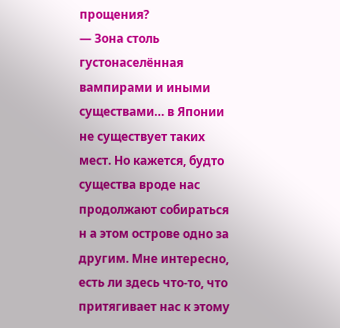прощения?
— Зона столь густонаселённая вампирами и иными существами… в Японии не существует таких мест. Но кажется, будто существа вроде нас продолжают собираться н а этом острове одно за другим. Мне интересно, есть ли здесь что-то, что притягивает нас к этому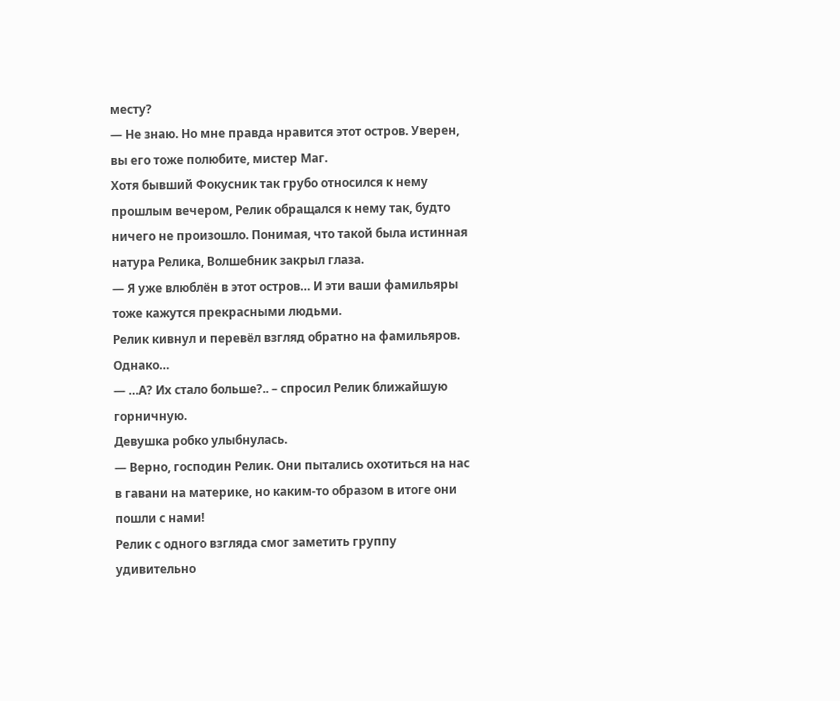месту?
— Не знаю. Но мне правда нравится этот остров. Уверен, вы его тоже полюбите, мистер Маг.
Хотя бывший Фокусник так грубо относился к нему прошлым вечером, Релик обращался к нему так, будто ничего не произошло. Понимая, что такой была истинная натура Релика, Волшебник закрыл глаза.
— Я уже влюблён в этот остров… И эти ваши фамильяры тоже кажутся прекрасными людьми.
Релик кивнул и перевёл взгляд обратно на фамильяров.
Однако…
— …А? Их стало больше?.. – спросил Релик ближайшую горничную.
Девушка робко улыбнулась.
— Верно, господин Релик. Они пытались охотиться на нас в гавани на материке, но каким-то образом в итоге они пошли с нами!
Релик с одного взгляда смог заметить группу удивительно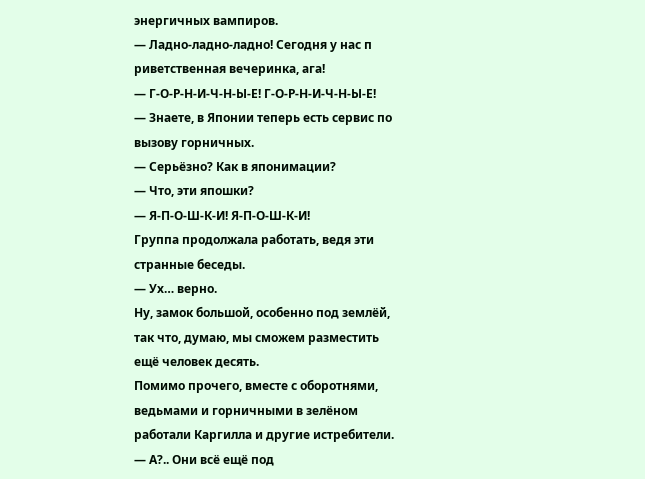энергичных вампиров.
— Ладно-ладно-ладно! Сегодня у нас п риветственная вечеринка, ага!
— Г-О-Р-Н-И-Ч-Н-Ы-Е! Г-О-Р-Н-И-Ч-Н-Ы-Е!
— Знаете, в Японии теперь есть сервис по вызову горничных.
— Серьёзно? Как в японимации?
— Что, эти япошки?
— Я-П-О-Ш-К-И! Я-П-О-Ш-К-И!
Группа продолжала работать, ведя эти странные беседы.
— Ух… верно.
Ну, замок большой, особенно под землёй, так что, думаю, мы сможем разместить ещё человек десять.
Помимо прочего, вместе с оборотнями, ведьмами и горничными в зелёном работали Каргилла и другие истребители.
— А?.. Они всё ещё под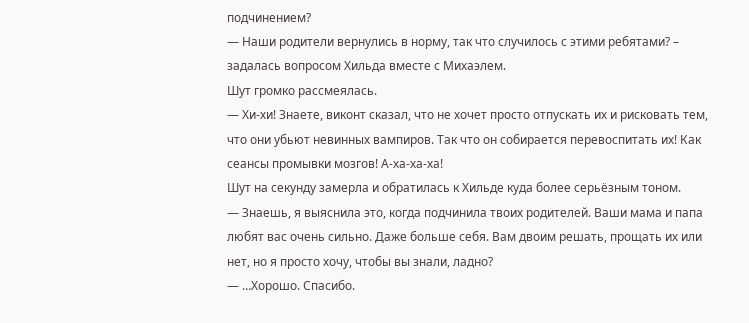подчинением?
— Наши родители вернулись в норму, так что случилось с этими ребятами? – задалась вопросом Хильда вместе с Михаэлем.
Шут громко рассмеялась.
— Хи-хи! Знаете, виконт сказал, что не хочет просто отпускать их и рисковать тем, что они убьют невинных вампиров. Так что он собирается перевоспитать их! Как сеансы промывки мозгов! А-ха-ха-ха!
Шут на секунду замерла и обратилась к Хильде куда более серьёзным тоном.
— Знаешь, я выяснила это, когда подчинила твоих родителей. Ваши мама и папа любят вас очень сильно. Даже больше себя. Вам двоим решать, прощать их или нет, но я просто хочу, чтобы вы знали, ладно?
— …Хорошо. Спасибо.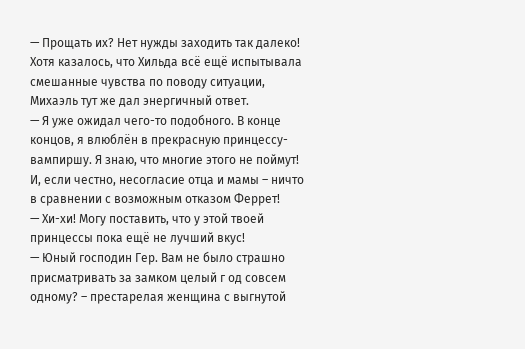— Прощать их? Нет нужды заходить так далеко!
Хотя казалось, что Хильда всё ещё испытывала смешанные чувства по поводу ситуации, Михаэль тут же дал энергичный ответ.
— Я уже ожидал чего-то подобного. В конце концов, я влюблён в прекрасную принцессу-вампиршу. Я знаю, что многие этого не поймут! И, если честно, несогласие отца и мамы – ничто в сравнении с возможным отказом Феррет!
— Хи-хи! Могу поставить, что у этой твоей принцессы пока ещё не лучший вкус!
— Юный господин Гер. Вам не было страшно присматривать за замком целый г од совсем одному? – престарелая женщина с выгнутой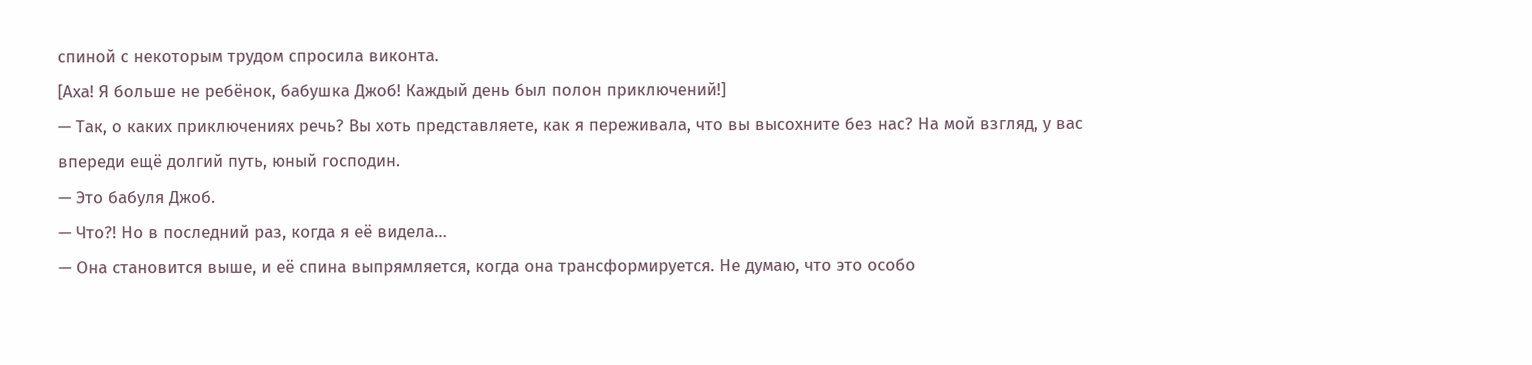спиной с некоторым трудом спросила виконта.
[Аха! Я больше не ребёнок, бабушка Джоб! Каждый день был полон приключений!]
— Так, о каких приключениях речь? Вы хоть представляете, как я переживала, что вы высохните без нас? На мой взгляд, у вас впереди ещё долгий путь, юный господин.
— Это бабуля Джоб.
— Что?! Но в последний раз, когда я её видела…
— Она становится выше, и её спина выпрямляется, когда она трансформируется. Не думаю, что это особо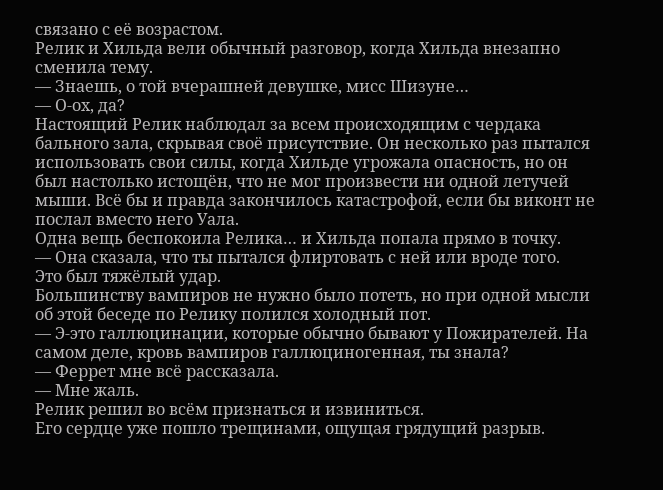связано с её возрастом.
Релик и Хильда вели обычный разговор, когда Хильда внезапно сменила тему.
— Знаешь, о той вчерашней девушке, мисс Шизуне…
— О-ох, да?
Настоящий Релик наблюдал за всем происходящим с чердака бального зала, скрывая своё присутствие. Он несколько раз пытался использовать свои силы, когда Хильде угрожала опасность, но он был настолько истощён, что не мог произвести ни одной летучей мыши. Всё бы и правда закончилось катастрофой, если бы виконт не послал вместо него Уала.
Одна вещь беспокоила Релика… и Хильда попала прямо в точку.
— Она сказала, что ты пытался флиртовать с ней или вроде того.
Это был тяжёлый удар.
Большинству вампиров не нужно было потеть, но при одной мысли об этой беседе по Релику полился холодный пот.
— Э-это галлюцинации, которые обычно бывают у Пожирателей. На самом деле, кровь вампиров галлюциногенная, ты знала?
— Феррет мне всё рассказала.
— Мне жаль.
Релик решил во всём признаться и извиниться.
Его сердце уже пошло трещинами, ощущая грядущий разрыв.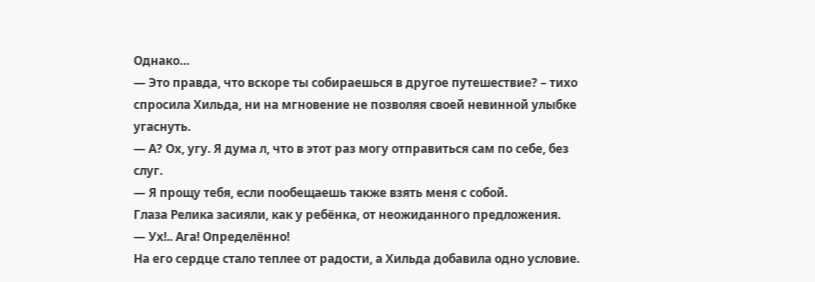Однако…
— Это правда, что вскоре ты собираешься в другое путешествие? – тихо спросила Хильда, ни на мгновение не позволяя своей невинной улыбке угаснуть.
— А? Ох, угу. Я дума л, что в этот раз могу отправиться сам по себе, без слуг.
— Я прощу тебя, если пообещаешь также взять меня с собой.
Глаза Релика засияли, как у ребёнка, от неожиданного предложения.
— Ух!.. Ага! Определённо!
На его сердце стало теплее от радости, а Хильда добавила одно условие.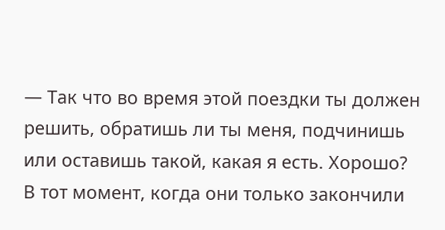— Так что во время этой поездки ты должен решить, обратишь ли ты меня, подчинишь или оставишь такой, какая я есть. Хорошо?
В тот момент, когда они только закончили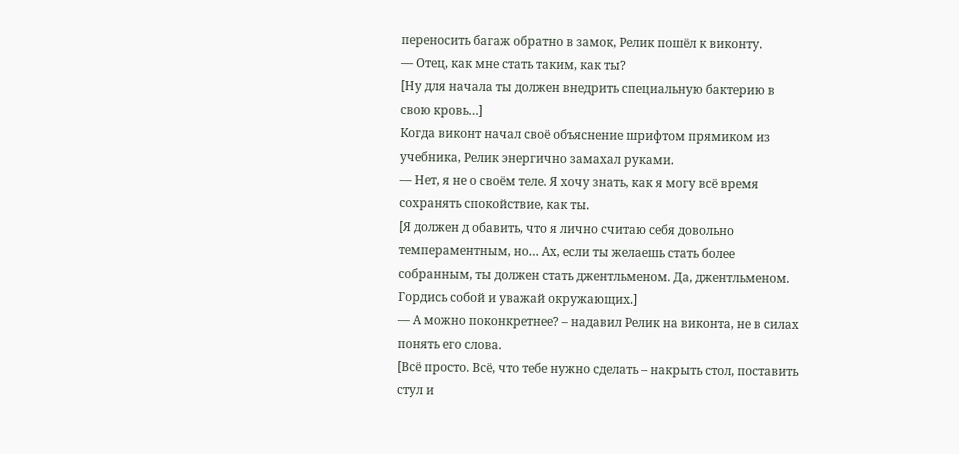переносить багаж обратно в замок, Релик пошёл к виконту.
— Отец, как мне стать таким, как ты?
[Ну для начала ты должен внедрить специальную бактерию в свою кровь…]
Когда виконт начал своё объяснение шрифтом прямиком из учебника, Релик энергично замахал руками.
— Нет, я не о своём теле. Я хочу знать, как я могу всё время сохранять спокойствие, как ты.
[Я должен д обавить, что я лично считаю себя довольно темпераментным, но… Ах, если ты желаешь стать более собранным, ты должен стать джентльменом. Да, джентльменом. Гордись собой и уважай окружающих.]
— А можно поконкретнее? – надавил Релик на виконта, не в силах понять его слова.
[Всё просто. Всё, что тебе нужно сделать – накрыть стол, поставить стул и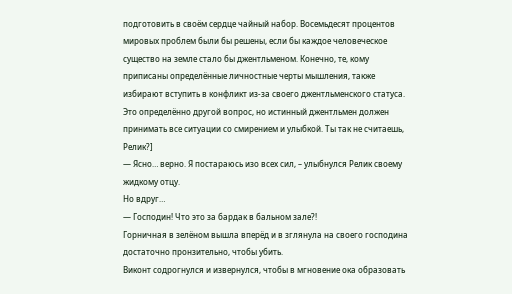подготовить в своём сердце чайный набор. Восемьдесят процентов мировых проблем были бы решены, если бы каждое человеческое существо на земле стало бы джентльменом. Конечно, те, кому приписаны определённые личностные черты мышления, также избирают вступить в конфликт из-за своего джентльменского статуса. Это определённо другой вопрос, но истинный джентльмен должен принимать все ситуации со смирением и улыбкой. Ты так не считаешь, Релик?]
— Ясно… верно. Я постараюсь изо всех сил, – улыбнулся Релик своему жидкому отцу.
Но вдруг…
— Господин! Что это за бардак в бальном зале?!
Горничная в зелёном вышла вперёд и в зглянула на своего господина достаточно пронзительно, чтобы убить.
Виконт содрогнулся и извернулся, чтобы в мгновение ока образовать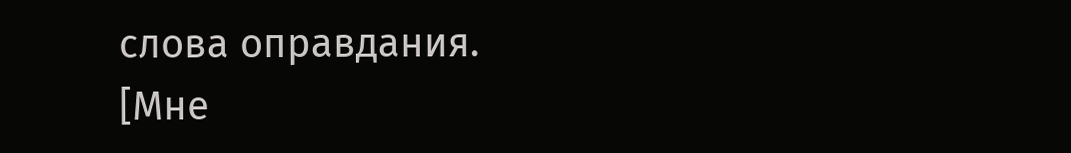слова оправдания.
[Мне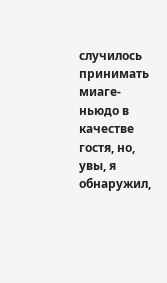случилось принимать миаге-ньюдо в качестве гостя, но, увы, я обнаружил,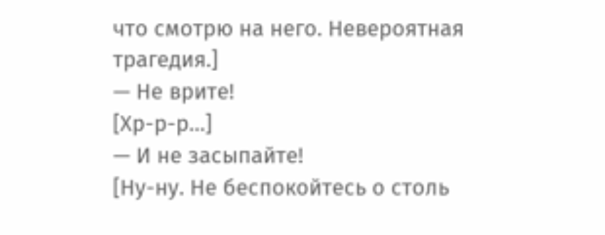что смотрю на него. Невероятная трагедия.]
— Не врите!
[Хр-р-р…]
— И не засыпайте!
[Ну-ну. Не беспокойтесь о столь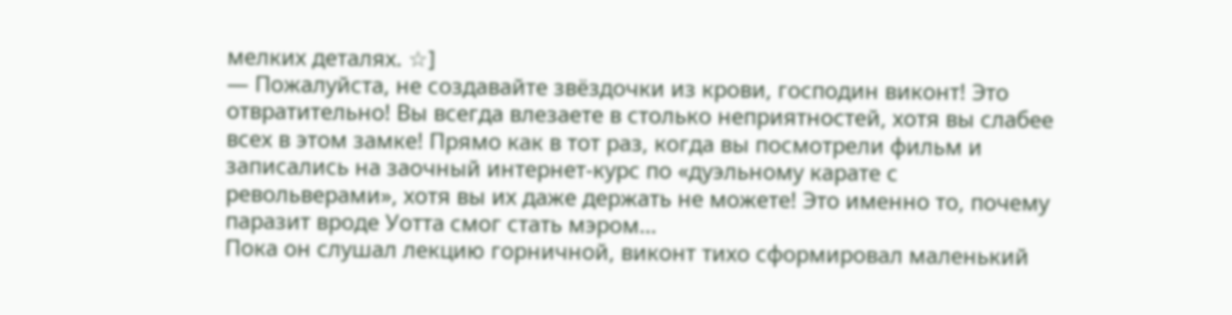мелких деталях. ☆]
— Пожалуйста, не создавайте звёздочки из крови, господин виконт! Это отвратительно! Вы всегда влезаете в столько неприятностей, хотя вы слабее всех в этом замке! Прямо как в тот раз, когда вы посмотрели фильм и записались на заочный интернет-курс по «дуэльному карате с револьверами», хотя вы их даже держать не можете! Это именно то, почему паразит вроде Уотта смог стать мэром…
Пока он слушал лекцию горничной, виконт тихо сформировал маленький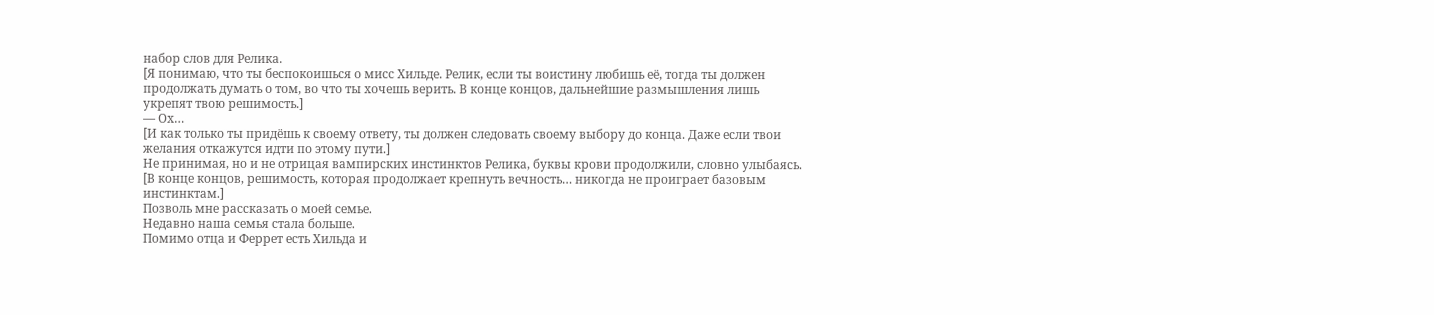набор слов для Релика.
[Я понимаю, что ты беспокоишься о мисс Хильде. Релик, если ты воистину любишь её, тогда ты должен продолжать думать о том, во что ты хочешь верить. В конце концов, дальнейшие размышления лишь укрепят твою решимость.]
— Ох…
[И как только ты придёшь к своему ответу, ты должен следовать своему выбору до конца. Даже если твои желания откажутся идти по этому пути.]
Не принимая, но и не отрицая вампирских инстинктов Релика, буквы крови продолжили, словно улыбаясь.
[В конце концов, решимость, которая продолжает крепнуть вечность… никогда не проиграет базовым инстинктам.]
Позволь мне рассказать о моей семье.
Недавно наша семья стала больше.
Помимо отца и Феррет есть Хильда и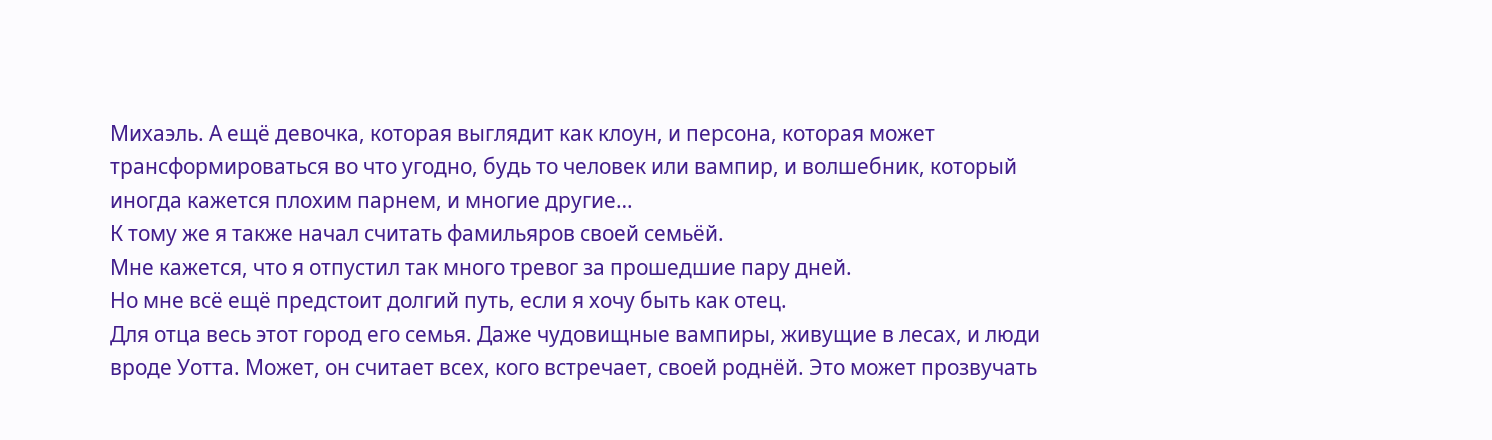Михаэль. А ещё девочка, которая выглядит как клоун, и персона, которая может трансформироваться во что угодно, будь то человек или вампир, и волшебник, который иногда кажется плохим парнем, и многие другие…
К тому же я также начал считать фамильяров своей семьёй.
Мне кажется, что я отпустил так много тревог за прошедшие пару дней.
Но мне всё ещё предстоит долгий путь, если я хочу быть как отец.
Для отца весь этот город его семья. Даже чудовищные вампиры, живущие в лесах, и люди вроде Уотта. Может, он считает всех, кого встречает, своей роднёй. Это может прозвучать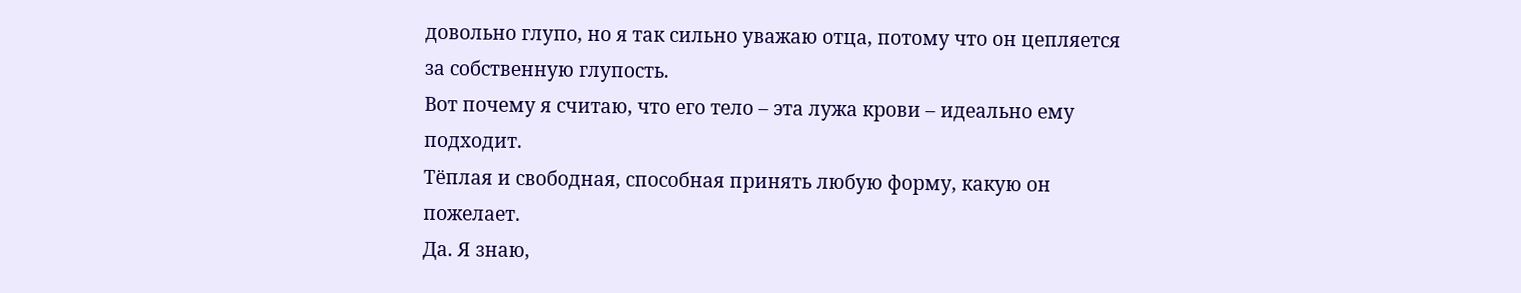довольно глупо, но я так сильно уважаю отца, потому что он цепляется за собственную глупость.
Вот почему я считаю, что его тело – эта лужа крови – идеально ему подходит.
Тёплая и свободная, способная принять любую форму, какую он пожелает.
Да. Я знаю,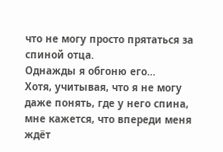что не могу просто прятаться за спиной отца.
Однажды я обгоню его…
Хотя, учитывая, что я не могу даже понять, где у него спина, мне кажется, что впереди меня ждёт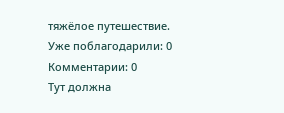тяжёлое путешествие.
Уже поблагодарили: 0
Комментарии: 0
Тут должна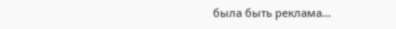была быть реклама...